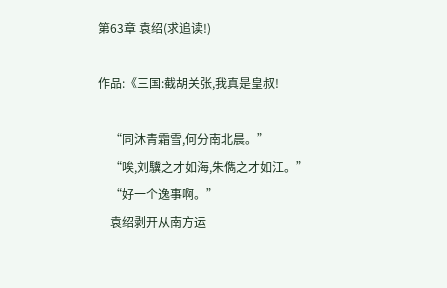第63章 袁绍(求追读!)

作品:《三国:截胡关张,我真是皇叔!

    “同沐青霜雪,何分南北晨。”
    “唉,刘驥之才如海,朱儁之才如江。”
    “好一个逸事啊。”
    袁绍剥开从南方运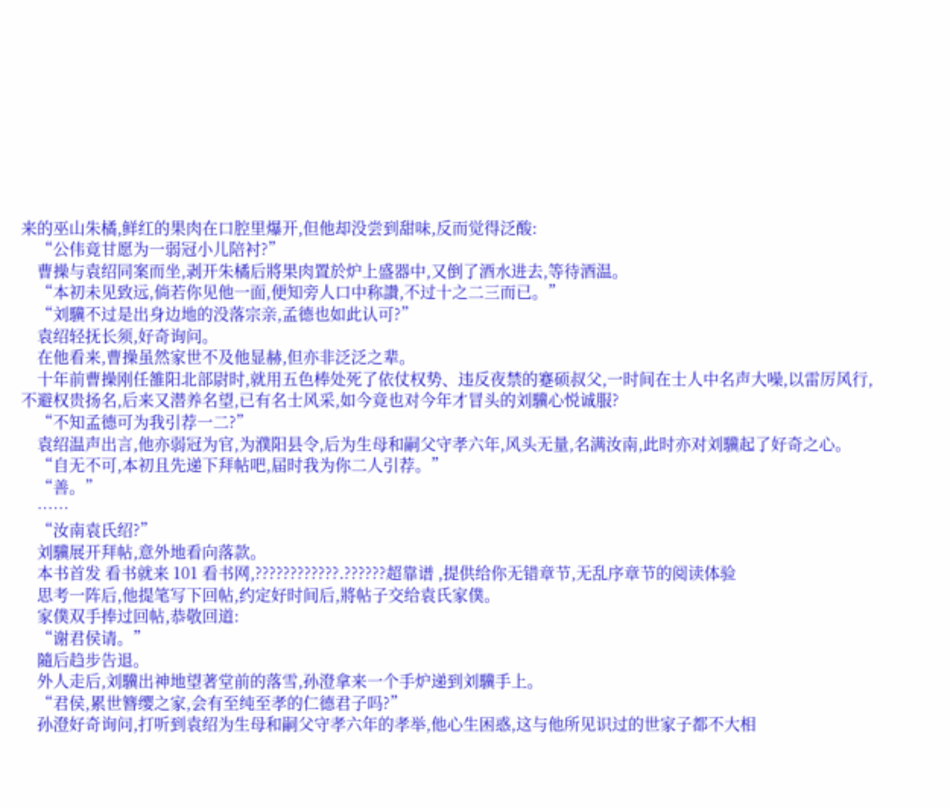来的巫山朱橘,鲜红的果肉在口腔里爆开,但他却没尝到甜味,反而觉得泛酸:
    “公伟竟甘愿为一弱冠小儿陪衬?”
    曹操与袁绍同案而坐,剥开朱橘后將果肉置於炉上盛器中,又倒了酒水进去,等待酒温。
    “本初未见致远,倘若你见他一面,便知旁人口中称讚,不过十之二三而已。”
    “刘驥不过是出身边地的没落宗亲,孟德也如此认可?”
    袁绍轻抚长须,好奇询问。
    在他看来,曹操虽然家世不及他显赫,但亦非泛泛之辈。
    十年前曹操刚任雒阳北部尉时,就用五色棒处死了依仗权势、违反夜禁的蹇硕叔父,一时间在士人中名声大噪,以雷厉风行,不避权贵扬名,后来又潜养名望,已有名士风采,如今竟也对今年才冒头的刘驥心悦诚服?
    “不知孟德可为我引荐一二?”
    袁绍温声出言,他亦弱冠为官,为濮阳县令,后为生母和嗣父守孝六年,风头无量,名满汝南,此时亦对刘驥起了好奇之心。
    “自无不可,本初且先递下拜帖吧,届时我为你二人引荐。”
    “善。”
    ……
    “汝南袁氏绍?”
    刘驥展开拜帖,意外地看向落款。
    本书首发 看书就来 101 看书网,????????????.??????超靠谱 ,提供给你无错章节,无乱序章节的阅读体验
    思考一阵后,他提笔写下回帖,约定好时间后,將帖子交给袁氏家僕。
    家僕双手捧过回帖,恭敬回道:
    “谢君侯请。”
    隨后趋步告退。
    外人走后,刘驥出神地望著堂前的落雪,孙澄拿来一个手炉递到刘驥手上。
    “君侯,累世簪缨之家,会有至纯至孝的仁德君子吗?”
    孙澄好奇询问,打听到袁绍为生母和嗣父守孝六年的孝举,他心生困惑,这与他所见识过的世家子都不大相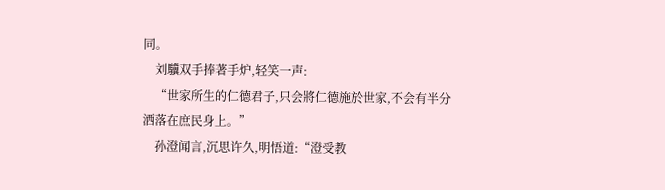同。
    刘驥双手捧著手炉,轻笑一声:
    “世家所生的仁德君子,只会將仁德施於世家,不会有半分洒落在庶民身上。”
    孙澄闻言,沉思许久,明悟道:“澄受教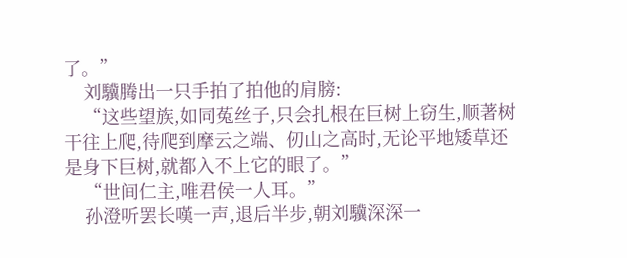了。”
    刘驥腾出一只手拍了拍他的肩膀:
    “这些望族,如同菟丝子,只会扎根在巨树上窃生,顺著树干往上爬,待爬到摩云之端、仞山之高时,无论平地矮草还是身下巨树,就都入不上它的眼了。”
    “世间仁主,唯君侯一人耳。”
    孙澄听罢长嘆一声,退后半步,朝刘驥深深一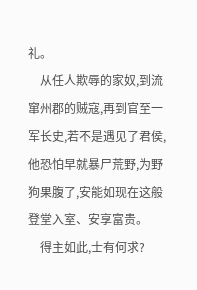礼。
    从任人欺辱的家奴,到流窜州郡的贼寇,再到官至一军长史,若不是遇见了君侯,他恐怕早就暴尸荒野,为野狗果腹了,安能如现在这般登堂入室、安享富贵。
    得主如此,士有何求?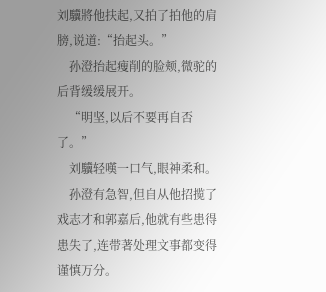刘驥將他扶起,又拍了拍他的肩膀,说道:“抬起头。”
    孙澄抬起瘦削的脸颊,微驼的后背缓缓展开。
    “明坚,以后不要再自否了。”
    刘驥轻嘆一口气,眼神柔和。
    孙澄有急智,但自从他招揽了戏志才和郭嘉后,他就有些患得患失了,连带著处理文事都变得谨慎万分。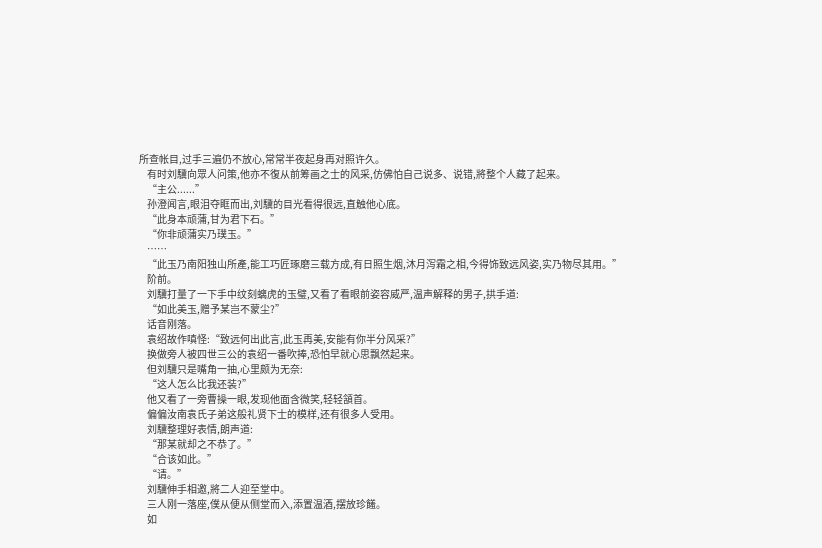所查帐目,过手三遍仍不放心,常常半夜起身再对照许久。
    有时刘驥向眾人问策,他亦不復从前筹画之士的风采,仿佛怕自己说多、说错,將整个人藏了起来。
    “主公......”
    孙澄闻言,眼泪夺眶而出,刘驥的目光看得很远,直触他心底。
    “此身本顽蒲,甘为君下石。”
    “你非顽蒲实乃璞玉。”
    ……
    “此玉乃南阳独山所產,能工巧匠琢磨三载方成,有日照生烟,沐月泻霜之相,今得饰致远风姿,实乃物尽其用。”
    阶前。
    刘驥打量了一下手中纹刻螭虎的玉璧,又看了看眼前姿容威严,温声解释的男子,拱手道:
    “如此美玉,赠予某岂不蒙尘?”
    话音刚落。
    袁绍故作嗔怪:“致远何出此言,此玉再美,安能有你半分风采?”
    换做旁人被四世三公的袁绍一番吹捧,恐怕早就心思飘然起来。
    但刘驥只是嘴角一抽,心里颇为无奈:
    “这人怎么比我还装?”
    他又看了一旁曹操一眼,发现他面含微笑,轻轻頷首。
    偏偏汝南袁氏子弟这般礼贤下士的模样,还有很多人受用。
    刘驥整理好表情,朗声道:
    “那某就却之不恭了。”
    “合该如此。”
    “请。”
    刘驥伸手相邀,將二人迎至堂中。
    三人刚一落座,僕从便从侧堂而入,添置温酒,摆放珍饈。
    如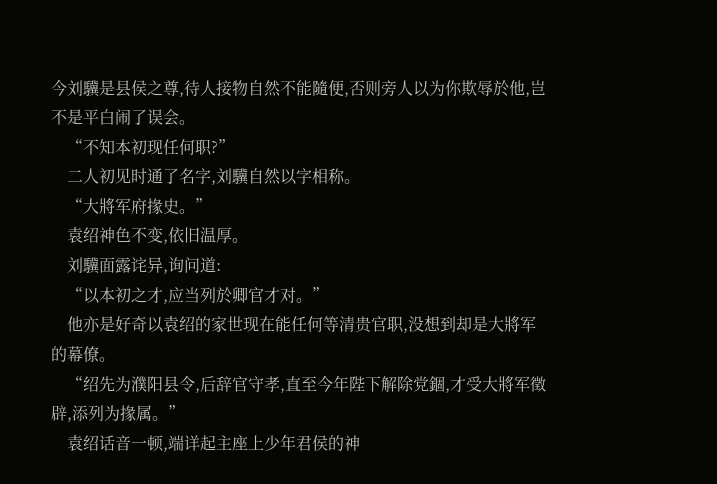今刘驥是县侯之尊,待人接物自然不能隨便,否则旁人以为你欺辱於他,岂不是平白闹了误会。
    “不知本初现任何职?”
    二人初见时通了名字,刘驥自然以字相称。
    “大將军府掾史。”
    袁绍神色不变,依旧温厚。
    刘驥面露诧异,询问道:
    “以本初之才,应当列於卿官才对。”
    他亦是好奇以袁绍的家世现在能任何等清贵官职,没想到却是大將军的幕僚。
    “绍先为濮阳县令,后辞官守孝,直至今年陛下解除党錮,才受大將军徵辟,添列为掾属。”
    袁绍话音一顿,端详起主座上少年君侯的神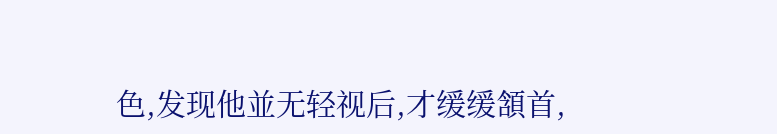色,发现他並无轻视后,才缓缓頷首,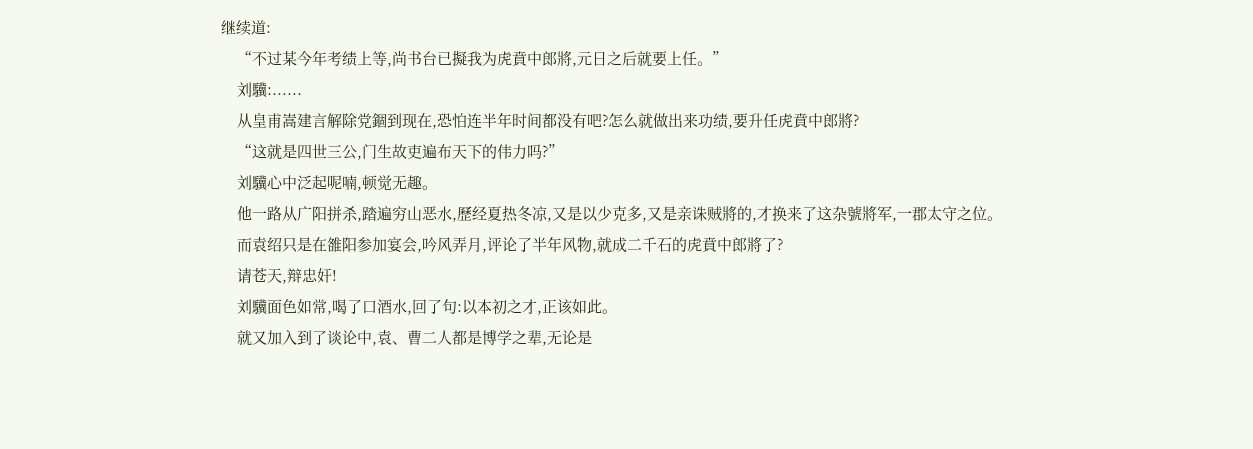继续道:
    “不过某今年考绩上等,尚书台已擬我为虎賁中郎將,元日之后就要上任。”
    刘驥:......
    从皇甫嵩建言解除党錮到现在,恐怕连半年时间都没有吧?怎么就做出来功绩,要升任虎賁中郎將?
    “这就是四世三公,门生故吏遍布天下的伟力吗?”
    刘驥心中泛起呢喃,顿觉无趣。
    他一路从广阳拼杀,踏遍穷山恶水,歷经夏热冬凉,又是以少克多,又是亲诛贼將的,才换来了这杂號將军,一郡太守之位。
    而袁绍只是在雒阳参加宴会,吟风弄月,评论了半年风物,就成二千石的虎賁中郎將了?
    请苍天,辩忠奸!
    刘驥面色如常,喝了口酒水,回了句:以本初之才,正该如此。
    就又加入到了谈论中,袁、曹二人都是博学之辈,无论是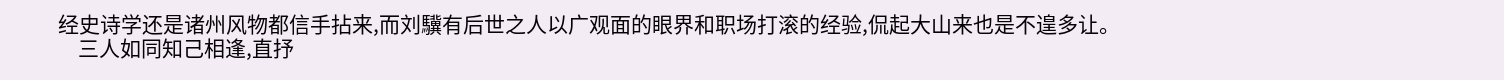经史诗学还是诸州风物都信手拈来,而刘驥有后世之人以广观面的眼界和职场打滚的经验,侃起大山来也是不遑多让。
    三人如同知己相逢,直抒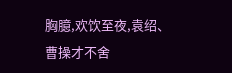胸臆,欢饮至夜,袁绍、曹操才不舍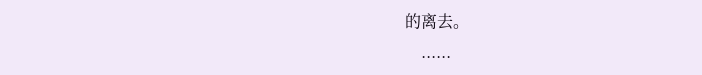的离去。
    ......